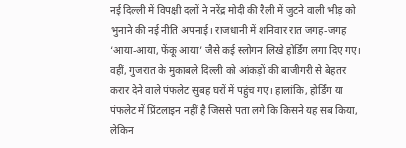नई दिल्ली में विपक्षी दलों ने नरेंद्र मोदी की रैली में जुटने वाली भीड़ को भुनाने की नई नीति अपनाई। राजधानी में शनिवार रात जगह-जगह ‘आया-आया, फेंकू आया’ जैसे कई स्लोगन लिखे होर्डिंग लगा दिए गए।
वहीं, गुजरात के मुकाबले दिल्ली को आंकड़ों की बाजीगरी से बेहतर करार देने वाले पंफलेट सुबह घरों में पहुंच गए। हालांकि, होर्डिंग या पंफलेट में प्रिंटलाइन नहीं है जिससे पता लगे कि किसने यह सब किया, लेकिन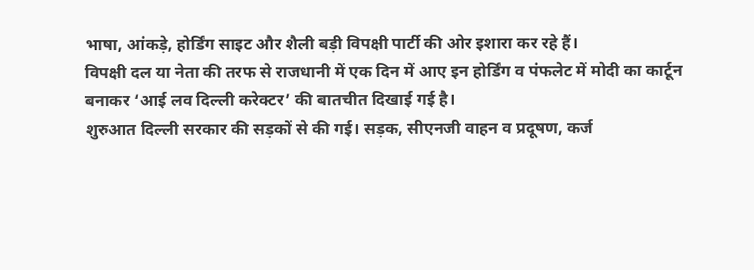भाषा, आंकड़े, होर्डिंग साइट और शैली बड़ी विपक्षी पार्टी की ओर इशारा कर रहे हैं।
विपक्षी दल या नेता की तरफ से राजधानी में एक दिन में आए इन होर्डिंग व पंफलेट में मोदी का कार्टून बनाकर ‘आई लव दिल्ली करेक्टर’ की बातचीत दिखाई गई है।
शुरुआत दिल्ली सरकार की सड़कों से की गई। सड़क, सीएनजी वाहन व प्रदूषण, कर्ज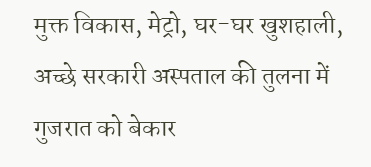मुक्त विकास, मेट्रो, घर-घर खुशहाली, अच्छे सरकारी अस्पताल की तुलना में गुजरात को बेकार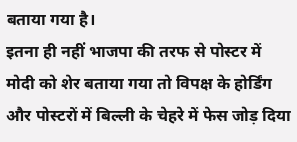बताया गया है।
इतना ही नहीं भाजपा की तरफ से पोस्टर में मोदी को शेर बताया गया तो विपक्ष के होर्डिंग और पोस्टरों में बिल्ली के चेहरे में फेस जोड़ दिया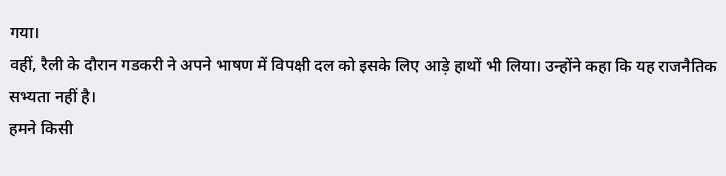गया।
वहीं, रैली के दौरान गडकरी ने अपने भाषण में विपक्षी दल को इसके लिए आड़े हाथों भी लिया। उन्होंने कहा कि यह राजनैतिक सभ्यता नहीं है।
हमने किसी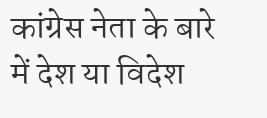कांग्रेस नेता के बारे में देश या विदेश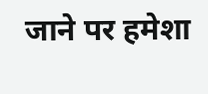जाने पर हमेशा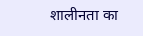शालीनता का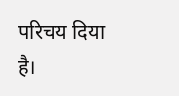परिचय दिया है।